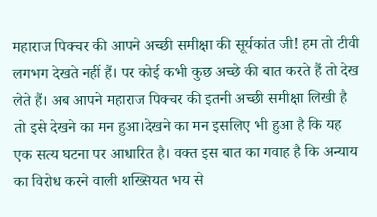महाराज पिक्चर की आपने अच्छी समीक्षा की सूर्यकांत जी! हम तो टीवी लगभग देखते नहीं हैं। पर कोई कभी कुछ अच्छे की बात करते हैं तो देख लेते हैं। अब आपने महाराज पिक्चर की इतनी अच्छी समीक्षा लिखी है तो इसे देखने का मन हुआ।देखने का मन इसलिए भी हुआ है कि यह एक सत्य घटना पर आधारित है। वक्त इस बात का गवाह है कि अन्याय का विरोध करने वाली शख्सियत भय से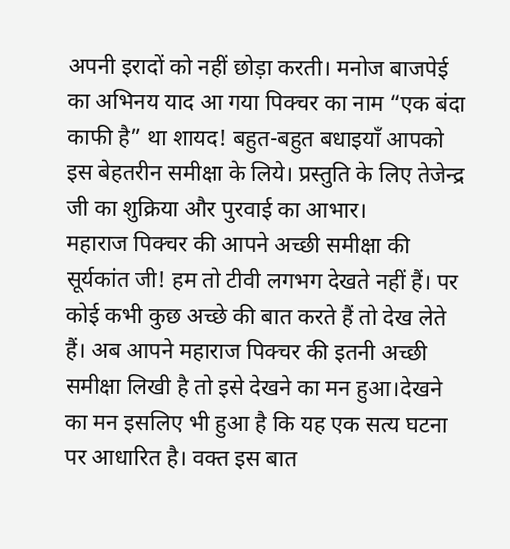अपनी इरादों को नहीं छोड़ा करती। मनोज बाजपेई का अभिनय याद आ गया पिक्चर का नाम “एक बंदा काफी है” था शायद! बहुत-बहुत बधाइयाँ आपको इस बेहतरीन समीक्षा के लिये। प्रस्तुति के लिए तेजेन्द्र जी का शुक्रिया और पुरवाई का आभार।
महाराज पिक्चर की आपने अच्छी समीक्षा की सूर्यकांत जी! हम तो टीवी लगभग देखते नहीं हैं। पर कोई कभी कुछ अच्छे की बात करते हैं तो देख लेते हैं। अब आपने महाराज पिक्चर की इतनी अच्छी समीक्षा लिखी है तो इसे देखने का मन हुआ।देखने का मन इसलिए भी हुआ है कि यह एक सत्य घटना पर आधारित है। वक्त इस बात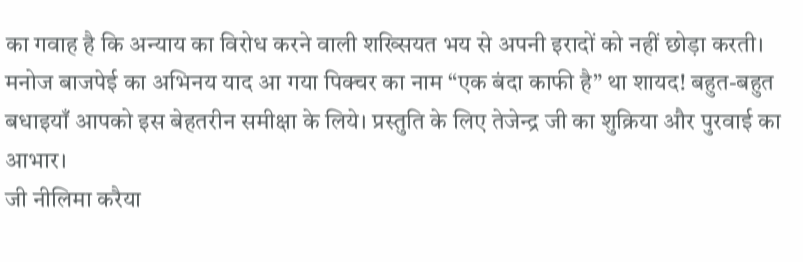का गवाह है कि अन्याय का विरोध करने वाली शख्सियत भय से अपनी इरादों को नहीं छोड़ा करती। मनोज बाजपेई का अभिनय याद आ गया पिक्चर का नाम “एक बंदा काफी है” था शायद! बहुत-बहुत बधाइयाँ आपको इस बेहतरीन समीक्षा के लिये। प्रस्तुति के लिए तेजेन्द्र जी का शुक्रिया और पुरवाई का आभार।
जी नीलिमा करैया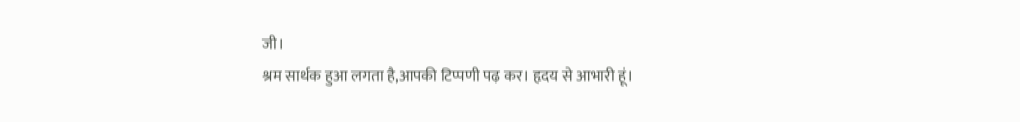जी।
श्रम सार्थक हुआ लगता है,आपकी टिप्पणी पढ़ कर। हृदय से आभारी हूं।